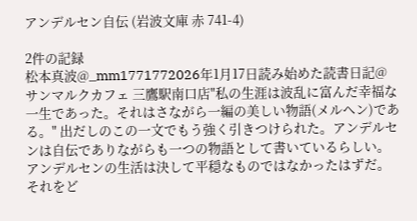アンデルセン自伝 (岩波文庫 赤 741-4)

2件の記録
松本真波@_mm1771772026年1月17日読み始めた読書日記@ サンマルクカフェ 三鷹駅南口店"私の生涯は波乱に富んだ幸福な一生であった。それはさながら一編の美しい物語(メルヘン)である。" 出だしのこの一文でもう強く引きつけられた。アンデルセンは自伝でありながらも一つの物語として書いているらしい。アンデルセンの生活は決して平穏なものではなかったはずだ。それをど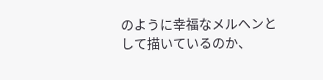のように幸福なメルヘンとして描いているのか、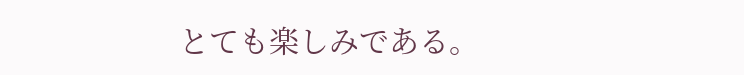とても楽しみである。